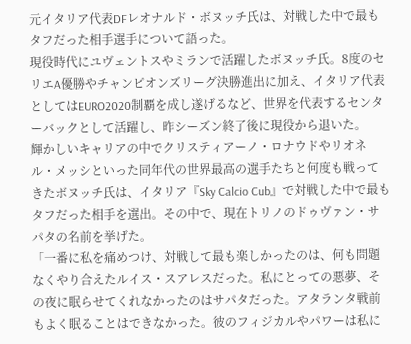元イタリア代表DFレオナルド・ボヌッチ氏は、対戦した中で最もタフだった相手選手について語った。
現役時代にユヴェントスやミランで活躍したボヌッチ氏。8度のセリエA優勝やチャンピオンズリーグ決勝進出に加え、イタリア代表としてはEURO2020制覇を成し遂げるなど、世界を代表するセンターバックとして活躍し、昨シーズン終了後に現役から退いた。
輝かしいキャリアの中でクリスティアーノ・ロナウドやリオネル・メッシといった同年代の世界最高の選手たちと何度も戦ってきたボヌッチ氏は、イタリア『Sky Calcio Cub』で対戦した中で最もタフだった相手を選出。その中で、現在トリノのドゥヴァン・サパタの名前を挙げた。
「一番に私を痛めつけ、対戦して最も楽しかったのは、何も問題なくやり合えたルイス・スアレスだった。私にとっての悪夢、その夜に眠らせてくれなかったのはサパタだった。アタランタ戦前もよく眠ることはできなかった。彼のフィジカルやパワーは私に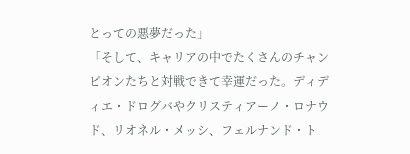とっての悪夢だった」
「そして、キャリアの中でたくさんのチャンピオンたちと対戦できて幸運だった。ディディエ・ドログバやクリスティアーノ・ロナウド、リオネル・メッシ、フェルナンド・ト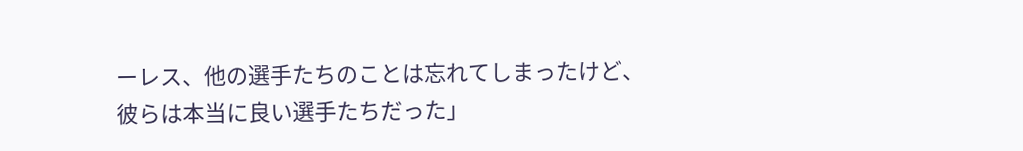ーレス、他の選手たちのことは忘れてしまったけど、彼らは本当に良い選手たちだった」